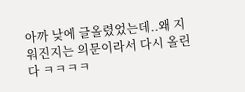아까 낮에 글올렸었는데..왜 지워진지는 의문이라서 다시 올린다 ㅋㅋㅋㅋ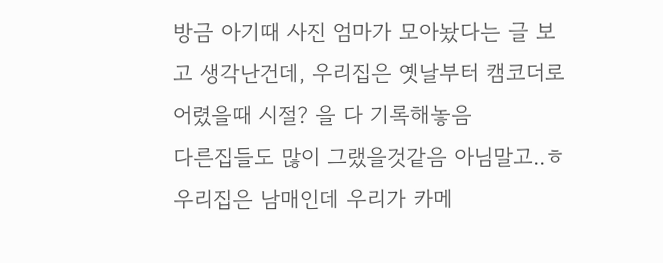방금 아기때 사진 엄마가 모아놨다는 글 보고 생각난건데, 우리집은 옛날부터 캠코더로 어렸을때 시절? 을 다 기록해놓음
다른집들도 많이 그랬을것같음 아님말고..ㅎ
우리집은 남매인데 우리가 카메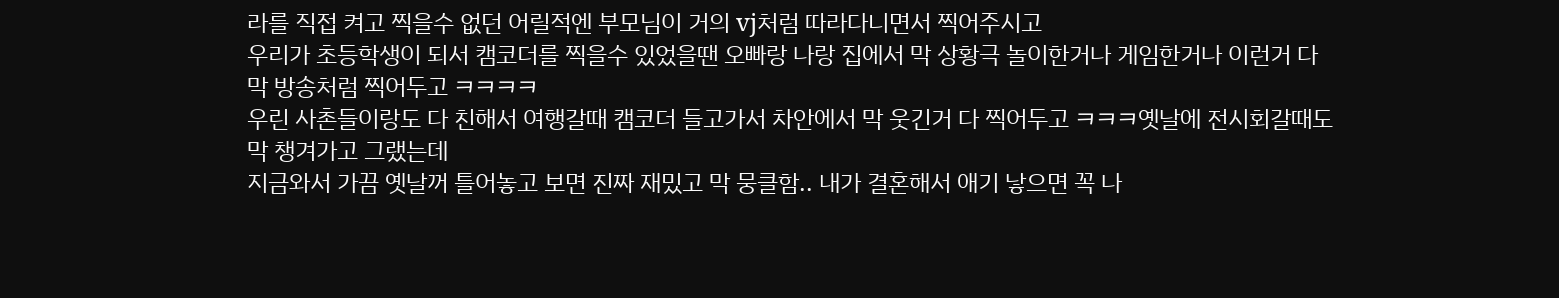라를 직접 켜고 찍을수 없던 어릴적엔 부모님이 거의 vj처럼 따라다니면서 찍어주시고
우리가 초등학생이 되서 캠코더를 찍을수 있었을땐 오빠랑 나랑 집에서 막 상황극 놀이한거나 게임한거나 이런거 다 막 방송처럼 찍어두고 ㅋㅋㅋㅋ
우린 사촌들이랑도 다 친해서 여행갈때 캠코더 들고가서 차안에서 막 웃긴거 다 찍어두고 ㅋㅋㅋ옛날에 전시회갈때도 막 챙겨가고 그랬는데
지금와서 가끔 옛날꺼 틀어놓고 보면 진짜 재밌고 막 뭉클함.. 내가 결혼해서 애기 낳으면 꼭 나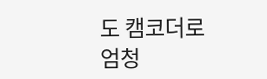도 캠코더로 엄청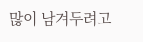많이 남겨두려고